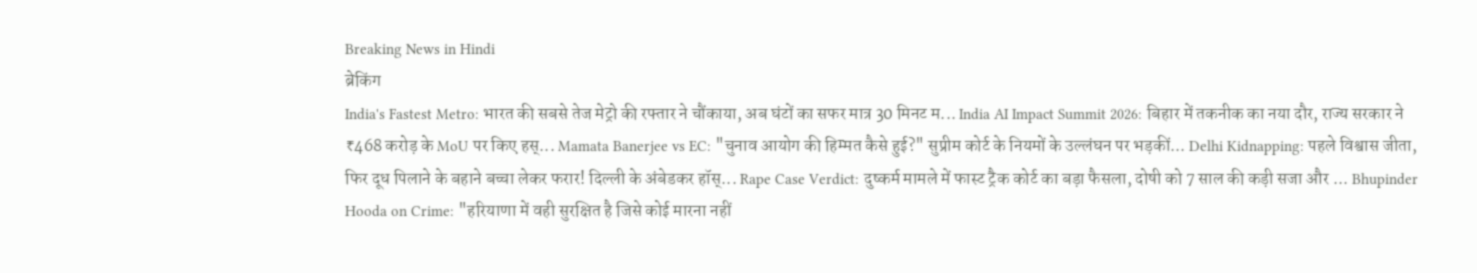Breaking News in Hindi
ब्रेकिंग
India's Fastest Metro: भारत की सबसे तेज मेट्रो की रफ्तार ने चौंकाया, अब घंटों का सफर मात्र 30 मिनट म... India AI Impact Summit 2026: बिहार में तकनीक का नया दौर, राज्य सरकार ने ₹468 करोड़ के MoU पर किए हस्... Mamata Banerjee vs EC: "चुनाव आयोग की हिम्मत कैसे हुई?" सुप्रीम कोर्ट के नियमों के उल्लंघन पर भड़कीं... Delhi Kidnapping: पहले विश्वास जीता, फिर दूध पिलाने के बहाने बच्चा लेकर फरार! दिल्ली के अंबेडकर हॉस्... Rape Case Verdict: दुष्कर्म मामले में फास्ट ट्रैक कोर्ट का बड़ा फैसला, दोषी को 7 साल की कड़ी सजा और ... Bhupinder Hooda on Crime: "हरियाणा में वही सुरक्षित है जिसे कोई मारना नहीं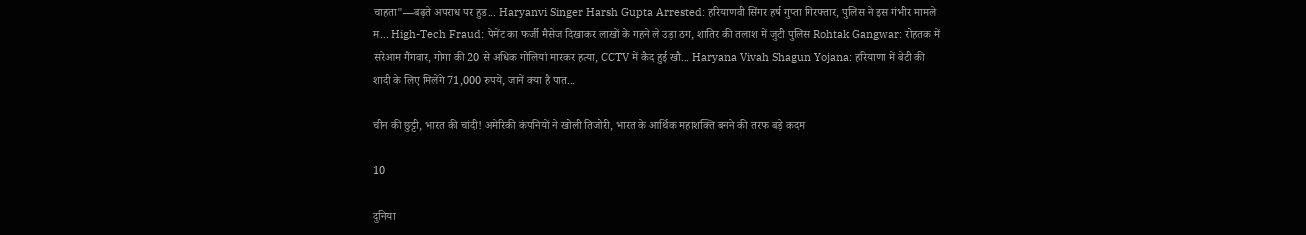चाहता"—बढ़ते अपराध पर हुड... Haryanvi Singer Harsh Gupta Arrested: हरियाणवी सिंगर हर्ष गुप्ता गिरफ्तार, पुलिस ने इस गंभीर मामले म... High-Tech Fraud: पेमेंट का फर्जी मैसेज दिखाकर लाखों के गहने ले उड़ा ठग, शातिर की तलाश में जुटी पुलिस Rohtak Gangwar: रोहतक में सरेआम गैंगवार, गोगा की 20 से अधिक गोलियां मारकर हत्या, CCTV में कैद हुई खौ... Haryana Vivah Shagun Yojana: हरियाणा में बेटी की शादी के लिए मिलेंगे 71,000 रुपये, जानें क्या है पात...

चीन की छुट्टी, भारत की चांदी! अमेरिकी कंपनियों ने खोली तिजोरी, भारत के आर्थिक महाशक्ति बनने की तरफ बड़े कदम

10

दुनिया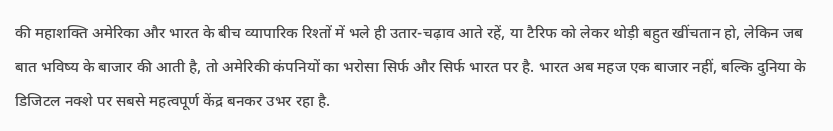की महाशक्ति अमेरिका और भारत के बीच व्यापारिक रिश्तों में भले ही उतार-चढ़ाव आते रहें, या टैरिफ को लेकर थोड़ी बहुत खींचतान हो, लेकिन जब बात भविष्य के बाजार की आती है, तो अमेरिकी कंपनियों का भरोसा सिर्फ और सिर्फ भारत पर है. भारत अब महज एक बाजार नहीं, बल्कि दुनिया के डिजिटल नक्शे पर सबसे महत्वपूर्ण केंद्र बनकर उभर रहा है.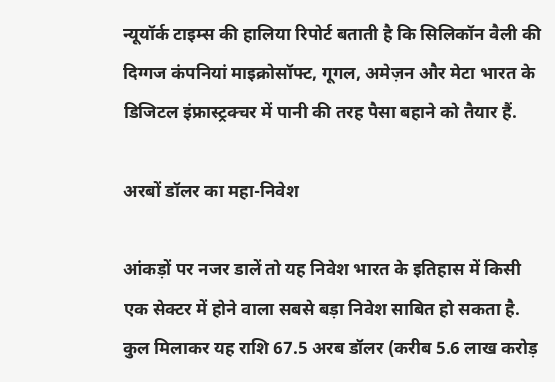न्यूयॉर्क टाइम्स की हालिया रिपोर्ट बताती है कि सिलिकॉन वैली की दिग्गज कंपनियां माइक्रोसॉफ्ट, गूगल, अमेज़न और मेटा भारत के डिजिटल इंफ्रास्ट्रक्चर में पानी की तरह पैसा बहाने को तैयार हैं.

अरबों डॉलर का महा-निवेश

आंकड़ों पर नजर डालें तो यह निवेश भारत के इतिहास में किसी एक सेक्टर में होने वाला सबसे बड़ा निवेश साबित हो सकता है. कुल मिलाकर यह राशि 67.5 अरब डॉलर (करीब 5.6 लाख करोड़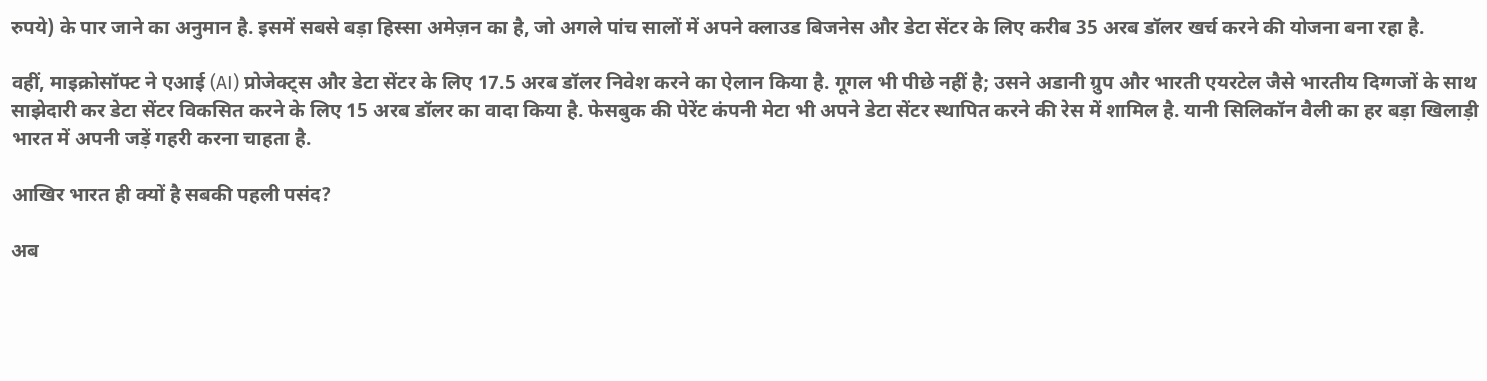रुपये) के पार जाने का अनुमान है. इसमें सबसे बड़ा हिस्सा अमेज़न का है, जो अगले पांच सालों में अपने क्लाउड बिजनेस और डेटा सेंटर के लिए करीब 35 अरब डॉलर खर्च करने की योजना बना रहा है.

वहीं, माइक्रोसॉफ्ट ने एआई (AI) प्रोजेक्ट्स और डेटा सेंटर के लिए 17.5 अरब डॉलर निवेश करने का ऐलान किया है. गूगल भी पीछे नहीं है; उसने अडानी ग्रुप और भारती एयरटेल जैसे भारतीय दिग्गजों के साथ साझेदारी कर डेटा सेंटर विकसित करने के लिए 15 अरब डॉलर का वादा किया है. फेसबुक की पेरेंट कंपनी मेटा भी अपने डेटा सेंटर स्थापित करने की रेस में शामिल है. यानी सिलिकॉन वैली का हर बड़ा खिलाड़ी भारत में अपनी जड़ें गहरी करना चाहता है.

आखिर भारत ही क्यों है सबकी पहली पसंद?

अब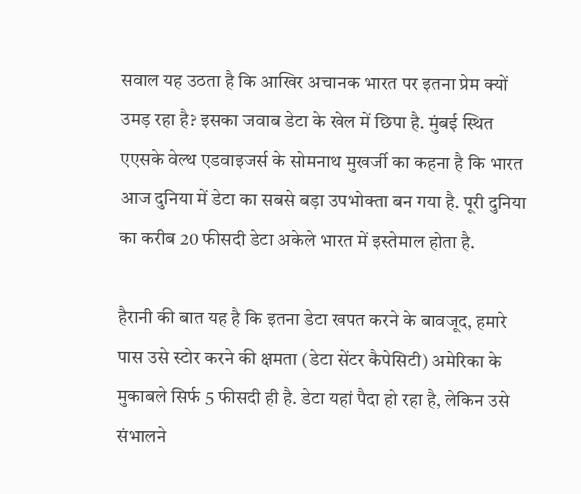सवाल यह उठता है कि आखिर अचानक भारत पर इतना प्रेम क्यों उमड़ रहा है? इसका जवाब डेटा के खेल में छिपा है. मुंबई स्थित एएसके वेल्थ एडवाइजर्स के सोमनाथ मुखर्जी का कहना है कि भारत आज दुनिया में डेटा का सबसे बड़ा उपभोक्ता बन गया है. पूरी दुनिया का करीब 20 फीसदी डेटा अकेले भारत में इस्तेमाल होता है.

हैरानी की बात यह है कि इतना डेटा खपत करने के बावजूद, हमारे पास उसे स्टोर करने की क्षमता (डेटा सेंटर कैपेसिटी) अमेरिका के मुकाबले सिर्फ 5 फीसदी ही है. डेटा यहां पैदा हो रहा है, लेकिन उसे संभालने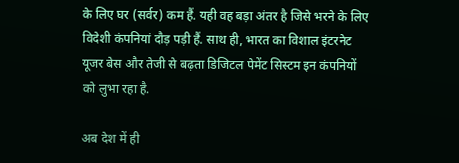के लिए घर (सर्वर) कम हैं. यही वह बड़ा अंतर है जिसे भरने के लिए विदेशी कंपनियां दौड़ पड़ी हैं. साथ ही, भारत का विशाल इंटरनेट यूजर बेस और तेजी से बढ़ता डिजिटल पेमेंट सिस्टम इन कंपनियों को लुभा रहा है.

अब देश में ही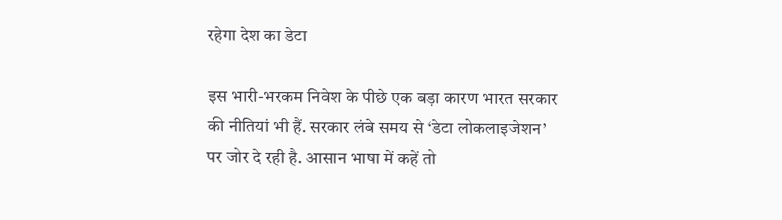रहेगा देश का डेटा

इस भारी-भरकम निवेश के पीछे एक बड़ा कारण भारत सरकार की नीतियां भी हैं. सरकार लंबे समय से ‘डेटा लोकलाइजेशन’ पर जोर दे रही है. आसान भाषा में कहें तो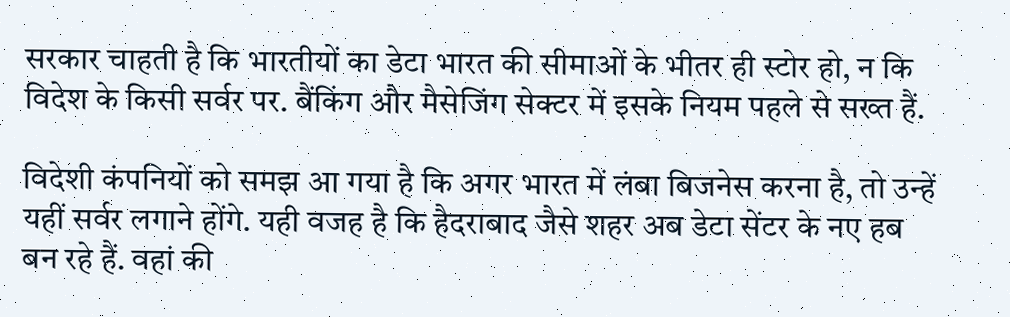सरकार चाहती है कि भारतीयों का डेटा भारत की सीमाओं के भीतर ही स्टोर हो, न कि विदेश के किसी सर्वर पर. बैंकिंग और मैसेजिंग सेक्टर में इसके नियम पहले से सख्त हैं.

विदेशी कंपनियों को समझ आ गया है कि अगर भारत में लंबा बिजनेस करना है, तो उन्हें यहीं सर्वर लगाने होंगे. यही वजह है कि हैदराबाद जैसे शहर अब डेटा सेंटर के नए हब बन रहे हैं. वहां की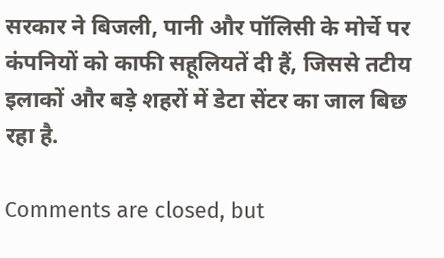सरकार ने बिजली, पानी और पॉलिसी के मोर्चे पर कंपनियों को काफी सहूलियतें दी हैं, जिससे तटीय इलाकों और बड़े शहरों में डेटा सेंटर का जाल बिछ रहा है.

Comments are closed, but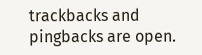trackbacks and pingbacks are open.